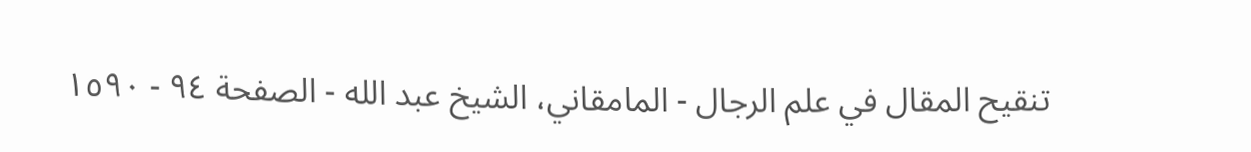تنقيح المقال في علم الرجال - المامقاني، الشيخ عبد الله - الصفحة ٩٤ - ١٥٩٠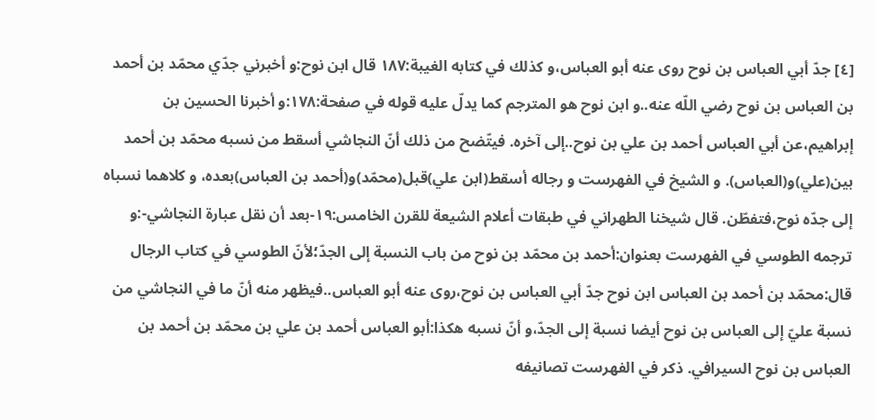[٤] جدّ أبي العباس بن نوح روى عنه أبو العباس،و كذلك في كتابه الغيبة:١٨٧ قال ابن نوح:و أخبرني جدّي محمّد بن أحمد بن العباس بن نوح رضي اللّه عنه..و ابن نوح هو المترجم كما يدلّ عليه قوله في صفحة:١٧٨:و أخبرنا الحسين بن إبراهيم،عن أبي العباس أحمد بن علي بن نوح..إلى آخره. فيتّضح من ذلك أنّ النجاشي أسقط من نسبه محمّد بن أحمد بين(علي)و(العباس). و الشيخ في الفهرست و رجاله أسقط(ابن علي)قبل(محمّد)و(أحمد بن العباس)بعده، و كلاهما نسباه إلى جدّه نوح،فتفطّن. قال شيخنا الطهراني في طبقات أعلام الشيعة للقرن الخامس:١٩-بعد أن نقل عبارة النجاشي-:و ترجمه الطوسي في الفهرست بعنوان:أحمد بن محمّد بن نوح من باب النسبة إلى الجدّ؛لأنّ الطوسي في كتاب الرجال قال:محمّد بن أحمد بن العباس ابن نوح جدّ أبي العباس بن نوح،روى عنه أبو العباس..فيظهر منه أنّ ما في النجاشي من نسبة عليّ إلى العباس بن نوح أيضا نسبة إلى الجدّ،و أنّ نسبه هكذا:أبو العباس أحمد بن علي بن محمّد بن أحمد بن العباس بن نوح السيرافي. ذكر في الفهرست تصانيفه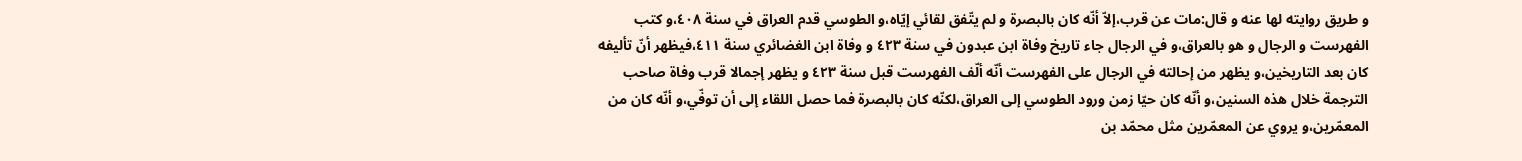و طريق روايته لها عنه و قال:مات عن قرب،إلاّ أنّه كان بالبصرة و لم يتّفق لقائي إيّاه،و الطوسي قدم العراق في سنة ٤٠٨،و كتب الفهرست و الرجال و هو بالعراق،و في الرجال جاء تاريخ وفاة ابن عبدون في سنة ٤٢٣ و وفاة ابن الغضائري سنة ٤١١،فيظهر أنّ تأليفه كان بعد التاريخين،و يظهر من إحالته في الرجال على الفهرست أنّه ألّف الفهرست قبل سنة ٤٢٣ و يظهر إجمالا قرب وفاة صاحب الترجمة خلال هذه السنين،و أنّه كان حيّا زمن ورود الطوسي إلى العراق،لكنّه كان بالبصرة فما حصل اللقاء إلى أن توفّي،و أنّه كان من المعمّرين،و يروي عن المعمّرين مثل محمّد بن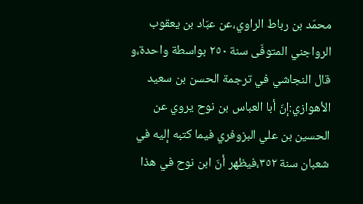محمّد بن رباط الراوي،عن عبّاد بن يعقوب الرواجني المتوفّى سنة ٢٥٠ بواسطة واحدة،و قال النجاشي في ترجمة الحسن بن سعيد الأهوازي:إنّ أبا العباس بن نوح يروي عن الحسين بن علي البزوفري فيما كتبه إليه في شعبان سنة ٣٥٢،فيظهر أنّ ابن نوح في هذا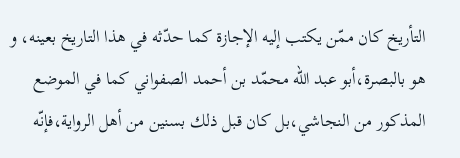التأريخ كان ممّن يكتب إليه الإجازة كما حدّثه في هذا التاريخ بعينه، و هو بالبصرة،أبو عبد اللّه محمّد بن أحمد الصفواني كما في الموضع المذكور من النجاشي،بل كان قبل ذلك بسنين من أهل الرواية،فإنّه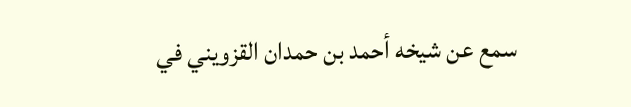سمع عن شيخه أحمد بن حمدان القزويني في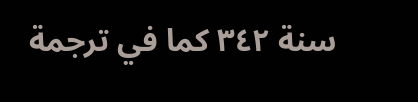سنة ٣٤٢ كما في ترجمة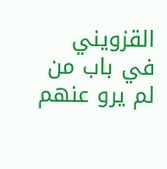القزويني في باب من لم يرو عنهم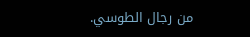من رجال الطوسي.